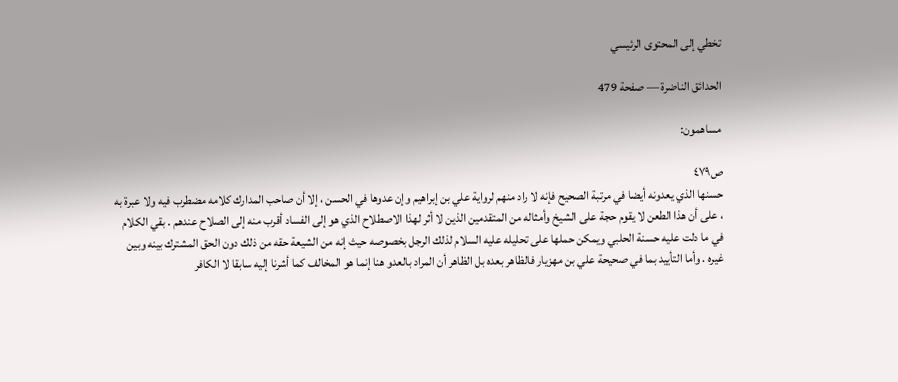تخطي إلى المحتوى الرئيسي

الحدائق الناضرة — صفحة 479

مساهمون:

ص٤٧٩
حسنها الذي يعدونه أيضا في مرتبة الصحيح فإنه لا راد منهم لرواية علي بن إبراهيم وإن عدوها في الحسن ، إلا أن صاحب المدارك كلامه مضطرب فيه ولا عبرة به ، على أن هذا الطعن لا يقوم حجة على الشيخ وأمثاله من المتقدمين الذين لا أثر لهذا الاصطلاح الذي هو إلى الفساد أقرب منه إلى الصلاح عندهم . بقي الكلام في ما دلت عليه حسنة الحلبي ويمكن حملها على تحليله عليه السلام لذلك الرجل بخصوصه حيث إنه من الشيعة حقه من ذلك دون الحق المشترك بينه وبين غيره . وأما التأييد بما في صحيحة علي بن مهزيار فالظاهر بعده بل الظاهر أن المراد بالعدو هنا إنما هو المخالف كما أشرنا إليه سابقا لا الكافر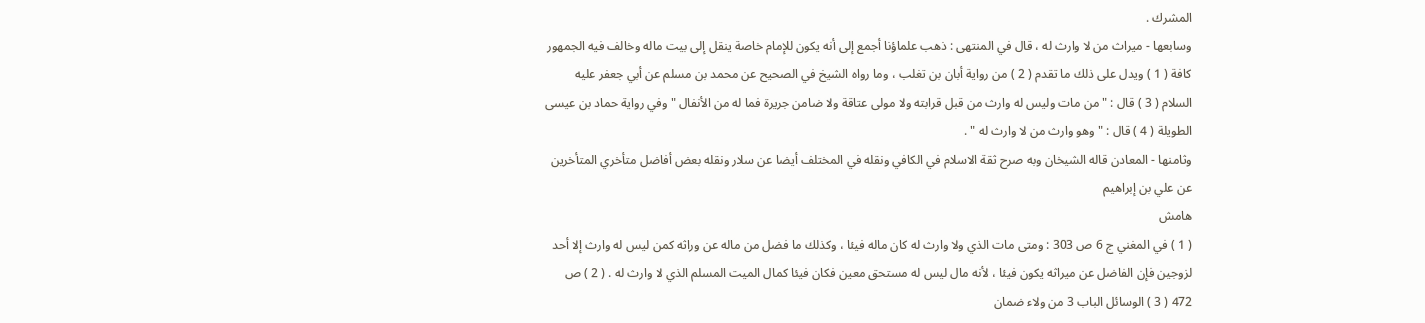المشرك .
وسابعها - ميراث من لا وارث له ، قال في المنتهى : ذهب علماؤنا أجمع إلى أنه يكون للإمام خاصة ينقل إلى بيت ماله وخالف فيه الجمهور كافة ( 1 ) ويدل على ذلك ما تقدم ( 2 ) من رواية أبان بن تغلب ، وما رواه الشيخ في الصحيح عن محمد بن مسلم عن أبي جعفر عليه السلام ( 3 ) قال : " من مات وليس له وارث من قبل قرابته ولا مولى عتاقة ولا ضامن جريرة فما له من الأنفال " وفي رواية حماد بن عيسى الطويلة ( 4 ) قال : " وهو وارث من لا وارث له " .
وثامنها - المعادن قاله الشيخان وبه صرح ثقة الاسلام في الكافي ونقله في المختلف أيضا عن سلار ونقله بعض أفاضل متأخري المتأخرين عن علي بن إبراهيم
هامش
( 1 ) في المغني ج 6 ص 303 : ومتى مات الذي ولا وارث له كان ماله فيئا ، وكذلك ما فضل من ماله عن وراثه كمن ليس له وارث إلا أحد لزوجين فإن الفاضل عن ميراثه يكون فيئا ، لأنه مال ليس له مستحق معين فكان فيئا كمال الميت المسلم الذي لا وارث له . ( 2 ) ص 472 ( 3 ) الوسائل الباب 3 من ولاء ضمان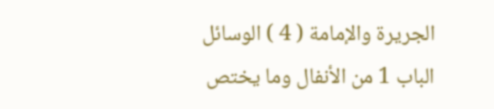الجريرة والإمامة ( 4 ) الوسائل الباب 1 من الأنفال وما يختص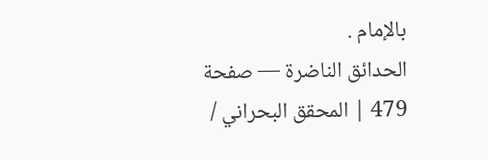بالإمام .
الحدائق الناضرة — صفحة 479 | المحقق البحراني /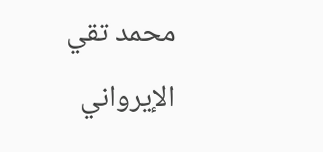محمد تقي الإيرواني